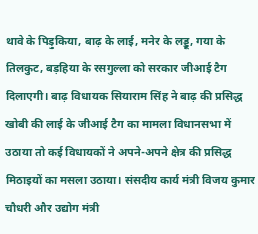थावे के पिड़ुकिया, बाढ़ के लाई, मनेर के लड्डू, गया के तिलकुट, बड़हिया के रसगुल्ला को सरकार जीआई टैग दिलाएगी। बाढ़ विधायक सियाराम सिंह ने बाढ़ की प्रसिद्ध खोबी की लाई के जीआई टैग का मामला विधानसभा में उठाया तो कई विधायकों ने अपने-अपने क्षेत्र की प्रसिद्ध मिठाइयों का मसला उठाया। संसदीय कार्य मंत्री विजय कुमार चौधरी और उद्योग मंत्री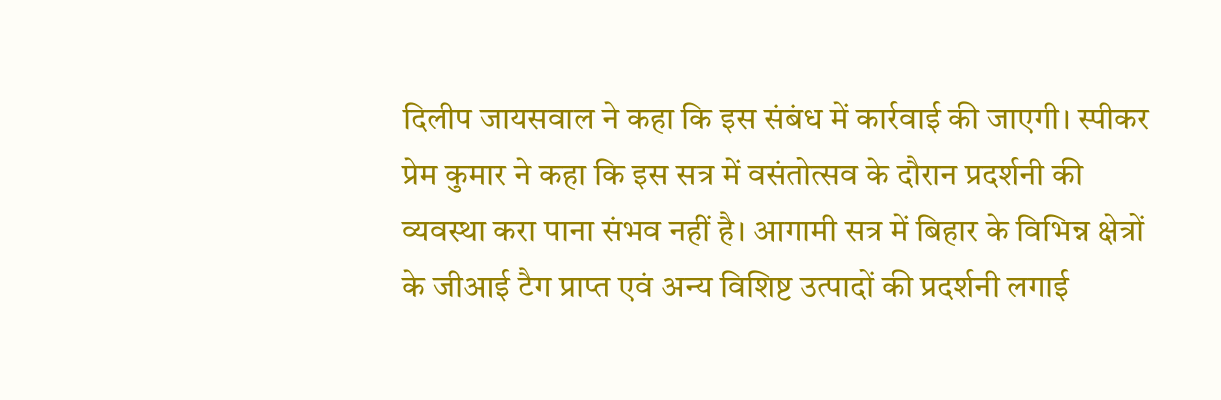दिलीप जायसवाल ने कहा कि इस संबंध में कार्रवाई की जाएगी। स्पीकर प्रेम कुमार ने कहा कि इस सत्र में वसंतोत्सव के दौरान प्रदर्शनी की व्यवस्था करा पाना संभव नहीं है। आगामी सत्र में बिहार के विभिन्न क्षेत्रों के जीआई टैग प्राप्त एवं अन्य विशिष्ट उत्पादों की प्रदर्शनी लगाई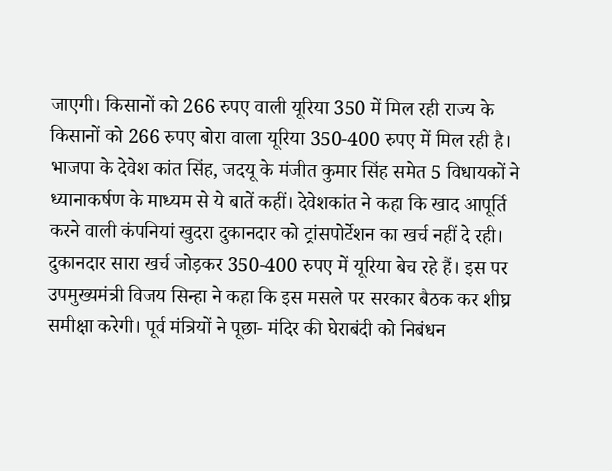जाएगी। किसानों को 266 रुपए वाली यूरिया 350 में मिल रही राज्य के किसानों को 266 रुपए बोरा वाला यूरिया 350-400 रुपए में मिल रही है। भाजपा के देवेश कांत सिंह, जदयू के मंजीत कुमार सिंह समेत 5 विधायकों ने ध्यानाकर्षण के माध्यम से ये बातें कहीं। देवेशकांत ने कहा कि खाद आपूर्ति करने वाली कंपनियां खुदरा दुकानदार को ट्रांसपोर्टेशन का खर्च नहीं दे रही। दुकानदार सारा खर्च जोड़कर 350-400 रुपए में यूरिया बेच रहे हैं। इस पर उपमुख्यमंत्री विजय सिन्हा ने कहा कि इस मसले पर सरकार बैठक कर शीघ्र समीक्षा करेगी। पूर्व मंत्रियों ने पूछा- मंदिर की घेराबंदी को निबंधन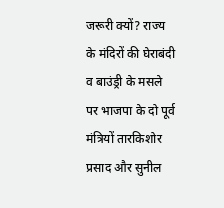जरूरी क्यों? राज्य के मंदिरों की घेराबंदी व बाउंड्री के मसले पर भाजपा के दो पूर्व मंत्रियों तारकिशोर प्रसाद और सुनील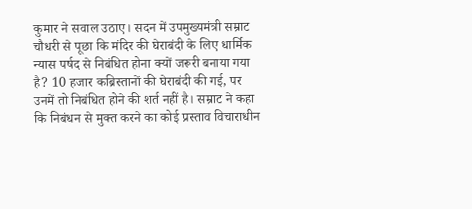कुमार ने सवाल उठाए। सदन में उपमुख्यमंत्री सम्राट चौधरी से पूछा कि मंदिर की घेराबंदी के लिए धार्मिक न्यास पर्षद से निबंधित होना क्यों जरूरी बनाया गया है? 10 हजार कब्रिस्तानों की घेराबंदी की गई, पर उनमें तो निबंधित होने की शर्त नहीं है। सम्राट ने कहा कि निबंधन से मुक्त करने का कोई प्रस्ताव विचाराधीन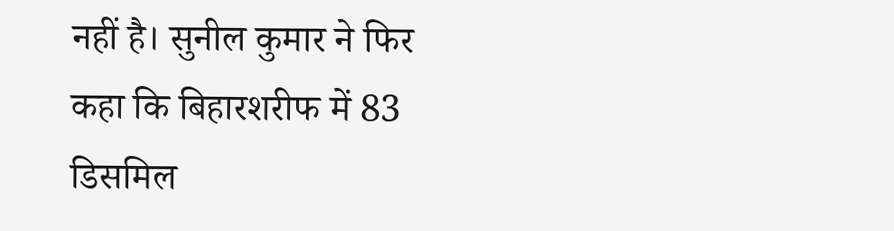नहीं है। सुनील कुमार ने फिर कहा कि बिहारशरीफ में 83 डिसमिल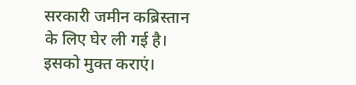सरकारी जमीन कब्रिस्तान के लिए घेर ली गई है। इसको मुक्त कराएं।